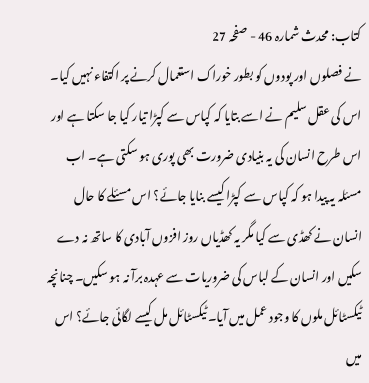کتاب: محدث شمارہ 46 - صفحہ 27
نے فصلوں اور پودوں کو بطور خوراک استعمال کرنے پر اکتفاء نہیں کیا۔ اس کی عقل سلیم نے اسے بتایا کہ کپاس سے کپڑا تیار کیا جا سکتا ہے اور اس طرح انسان کی یہ بنیادی ضرورت بھی پوری ہو سکتی ہے۔ اب مسئلہ یہ پیدا ہو کہ کپاس سے کپڑا کیسے بنایا جائے؟ اس مسئلے کا حال انسان نے کھڈی سے کیا مگر یہ کھڈیاں روز افزوں آبادی کا ساتھ نہ دے سکیں اور انسان کے لباس کی ضروریات سے عہدہ برآ نہ ہو سکیں۔ چنانچہ ٹیکسٹائل ملوں کا وجود عمل میں آیا۔ ٹیکسٹائل مل کیسے لگائی جائے؟ اس میں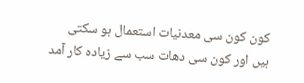کون کون سی معدنیات استعمال ہو سکتی ہیں اور کون سی دھات سب سے زیادہ کار آمد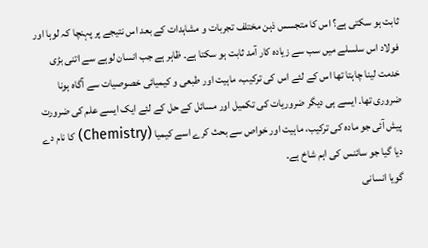ثابت ہو سکتی ہے؟ اس کا متجسس ذہن مختلف تجربات و مشاہدات کے بعد اس نتیجے پر پہنچا کہ لوہا اور فولاد اس سلسلے میں سب سے زیادہ کار آمد ثابت ہو سکتا ہے۔ ظاہر ہے جب انسان لوہے سے اتنی بڑی خدمت لینا چاہتا تھا اس کے لئے اس کی ترکیب، ماہیت اور طبعی و کیمیائی خصوصیات سے آگاہ ہونا ضروری تھا۔ ایسے ہی دیگر ضروریات کی تکمیل اور مسائل کے حل کے لئے ایک ایسے علم کی ضرورت پیش آئی جو مادہ کی ترکیب، ماہیت اور خواص سے بحث کرے اسے کیمیا (Chemistry) کا نام دے دیا گیا جو سائنس کی اہم شاخ ہے۔
گویا انسانی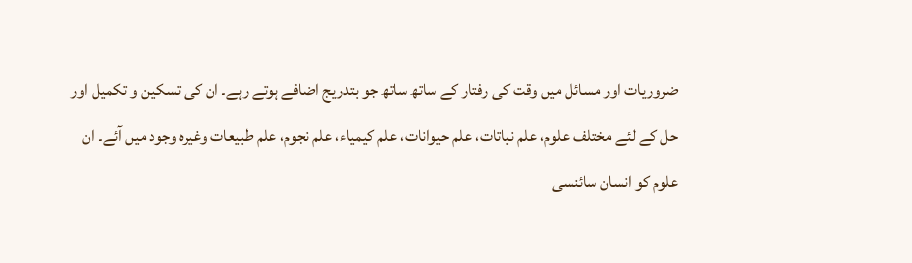ضروریات اور مسائل میں وقت کی رفتار کے ساتھ ساتھ جو بتدریج اضافے ہوتے رہے۔ ان کی تسکین و تکمیل اور حل کے لئے مختلف علوم، علم نباتات، علم حیوانات، علم کیمیاء، علم نجوم، علم طبیعات وغیرہ وجود میں آئے۔ ان علوم کو انسان سائنسی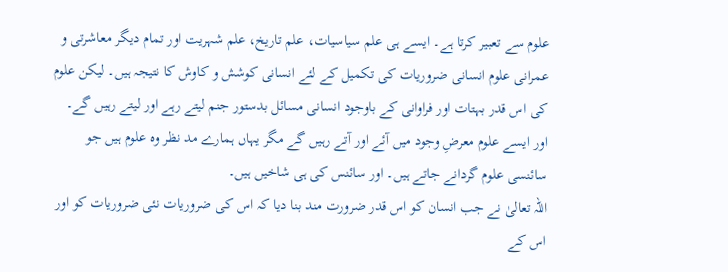علوم سے تعبیر کرتا ہے۔ ایسے ہی علم سیاسیات، علم تاریخ، علم شہریت اور تمام دیگر معاشرتی و عمرانی علوم انسانی ضروریات کی تکمیل کے لئے انسانی کوشش و کاوش کا نتیجہ ہیں۔ لیکن علوم کی اس قدر بہتات اور فراوانی کے باوجود انسانی مسائل بدستور جنم لیتے رہے اور لیتے رہیں گے۔ اور ایسے علوم معرضِ وجود میں آئے اور آتے رہیں گے مگر یہاں ہمارے مد نظر وہ علوم ہیں جو سائنسی علوم گردانے جاتے ہیں۔ اور سائنس کی ہی شاخیں ہیں۔
اللہ تعالیٰ نے جب انسان کو اس قدر ضرورت مند بنا دیا کہ اس کی ضروریات نئی ضروریات کو اور اس کے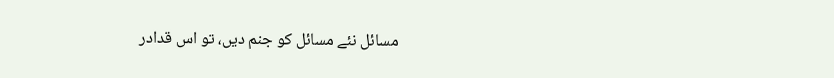مسائل نئے مسائل کو جنم دیں، تو اس قدادر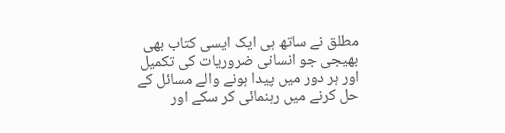مطلق نے ساتھ ہی ایک ایسی کتاب بھی بھیجی جو انسانی ضروریات کی تکمیل اور ہر دور میں پیدا ہونے والے مسائل کے حل کرنے میں رہنمائی کر سکے اور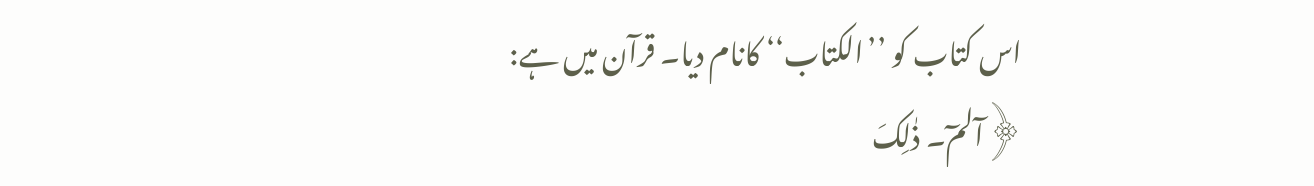اس کتاب کو ’’الکتاب‘‘ کانام دیا۔ قرآن میں ہے:
﴿آلمٓ۔ ذٰلِکَ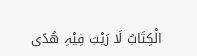الْکِتَابُ لَا رَیْبَ فِیْہِ ھُدًی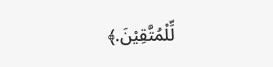لِّلْمُتَّقِیْنَ.﴾